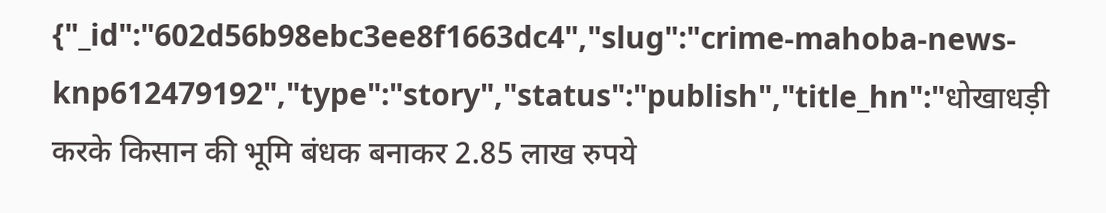{"_id":"602d56b98ebc3ee8f1663dc4","slug":"crime-mahoba-news-knp612479192","type":"story","status":"publish","title_hn":"धोखाधड़ी करके किसान की भूमि बंधक बनाकर 2.85 लाख रुपये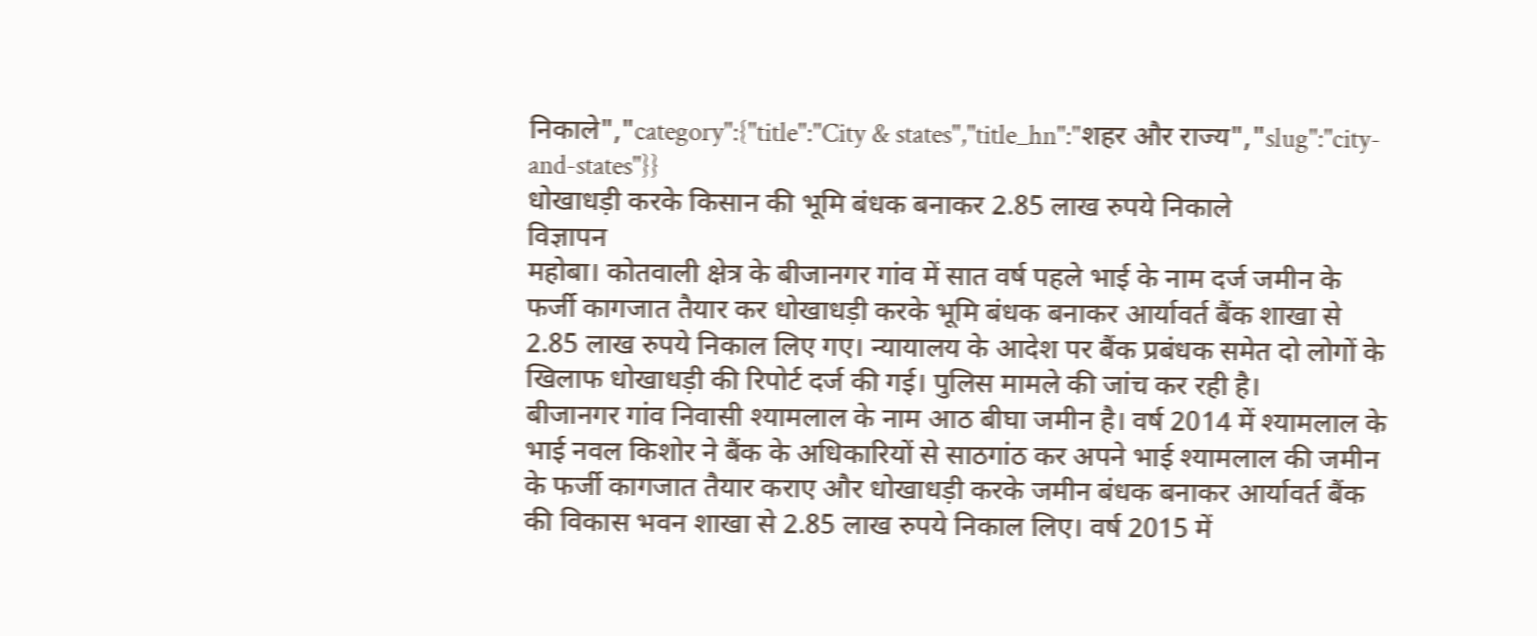निकाले","category":{"title":"City & states","title_hn":"शहर और राज्य","slug":"city-and-states"}}
धोखाधड़ी करके किसान की भूमि बंधक बनाकर 2.85 लाख रुपये निकाले
विज्ञापन
महोबा। कोतवाली क्षेत्र के बीजानगर गांव में सात वर्ष पहले भाई के नाम दर्ज जमीन के फर्जी कागजात तैयार कर धोखाधड़ी करके भूमि बंधक बनाकर आर्यावर्त बैंक शाखा से 2.85 लाख रुपये निकाल लिए गए। न्यायालय के आदेश पर बैंक प्रबंधक समेत दो लोगों के खिलाफ धोखाधड़ी की रिपोर्ट दर्ज की गई। पुलिस मामले की जांच कर रही है।
बीजानगर गांव निवासी श्यामलाल के नाम आठ बीघा जमीन है। वर्ष 2014 में श्यामलाल के भाई नवल किशोर ने बैंक के अधिकारियों से साठगांठ कर अपने भाई श्यामलाल की जमीन के फर्जी कागजात तैयार कराए और धोखाधड़ी करके जमीन बंधक बनाकर आर्यावर्त बैंक की विकास भवन शाखा से 2.85 लाख रुपये निकाल लिए। वर्ष 2015 में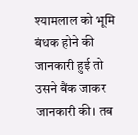श्यामलाल को भूमि बंधक होने की जानकारी हुई तो उसने बैंक जाकर जानकारी की। तब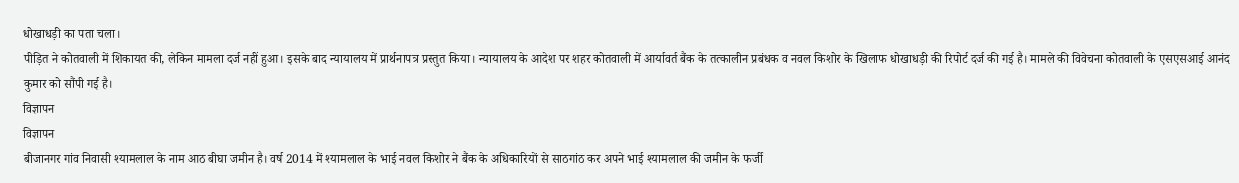धोखाधड़ी का पता चला।
पीड़ित ने कोतवाली में शिकायत की, लेकिन मामला दर्ज नहीं हुआ। इसके बाद न्यायालय में प्रार्थनापत्र प्रस्तुत किया। न्यायालय के आदेश पर शहर कोतवाली में आर्यावर्त बैंक के तत्कालीन प्रबंधक व नवल किशोर के खिलाफ धोखाधड़ी की रिपोर्ट दर्ज की गई है। मामले की विवेचना कोतवाली के एसएसआई आनंद कुमार को सौंपी गई है।
विज्ञापन
विज्ञापन
बीजानगर गांव निवासी श्यामलाल के नाम आठ बीघा जमीन है। वर्ष 2014 में श्यामलाल के भाई नवल किशोर ने बैंक के अधिकारियों से साठगांठ कर अपने भाई श्यामलाल की जमीन के फर्जी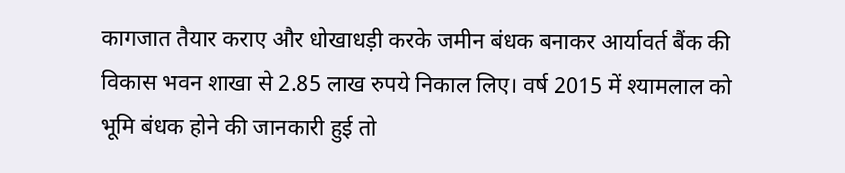कागजात तैयार कराए और धोखाधड़ी करके जमीन बंधक बनाकर आर्यावर्त बैंक की विकास भवन शाखा से 2.85 लाख रुपये निकाल लिए। वर्ष 2015 में श्यामलाल को भूमि बंधक होने की जानकारी हुई तो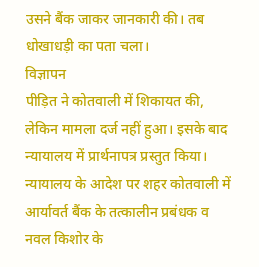उसने बैंक जाकर जानकारी की। तब धोखाधड़ी का पता चला।
विज्ञापन
पीड़ित ने कोतवाली में शिकायत की, लेकिन मामला दर्ज नहीं हुआ। इसके बाद न्यायालय में प्रार्थनापत्र प्रस्तुत किया। न्यायालय के आदेश पर शहर कोतवाली में आर्यावर्त बैंक के तत्कालीन प्रबंधक व नवल किशोर के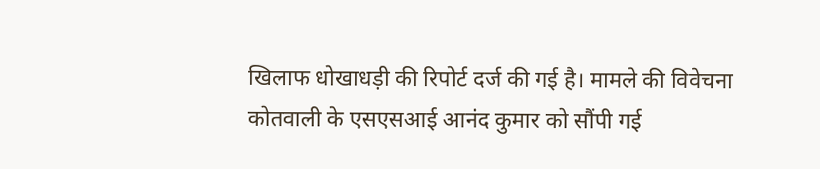खिलाफ धोखाधड़ी की रिपोर्ट दर्ज की गई है। मामले की विवेचना कोतवाली के एसएसआई आनंद कुमार को सौंपी गई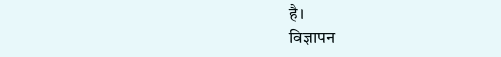है।
विज्ञापन